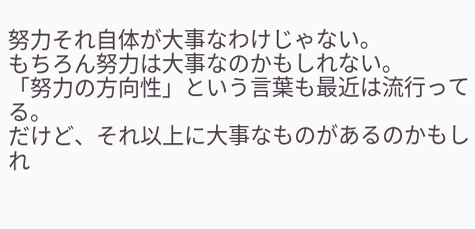努力それ自体が大事なわけじゃない。
もちろん努力は大事なのかもしれない。
「努力の方向性」という言葉も最近は流行ってる。
だけど、それ以上に大事なものがあるのかもしれ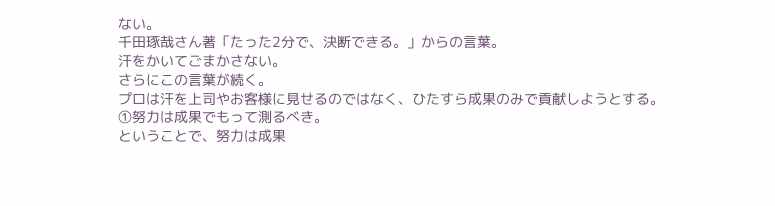ない。
千田琢哉さん著「たった2分で、決断できる。」からの言葉。
汗をかいてごまかさない。
さらにこの言葉が続く。
プロは汗を上司やお客様に見せるのではなく、ひたすら成果のみで貢献しようとする。
①努力は成果でもって測るべき。
ということで、努力は成果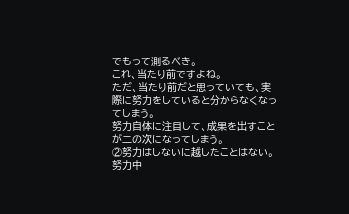でもって測るべき。
これ、当たり前ですよね。
ただ、当たり前だと思っていても、実際に努力をしていると分からなくなってしまう。
努力自体に注目して、成果を出すことが二の次になってしまう。
②努力はしないに越したことはない。
努力中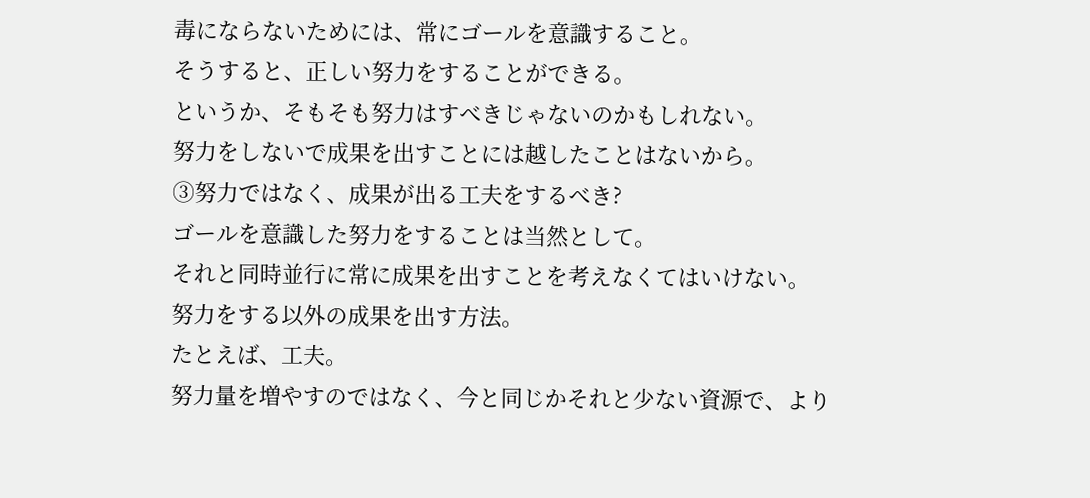毒にならないためには、常にゴールを意識すること。
そうすると、正しい努力をすることができる。
というか、そもそも努力はすべきじゃないのかもしれない。
努力をしないで成果を出すことには越したことはないから。
③努力ではなく、成果が出る工夫をするべき?
ゴールを意識した努力をすることは当然として。
それと同時並行に常に成果を出すことを考えなくてはいけない。
努力をする以外の成果を出す方法。
たとえば、工夫。
努力量を増やすのではなく、今と同じかそれと少ない資源で、より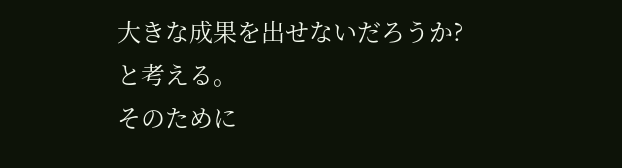大きな成果を出せないだろうか?と考える。
そのために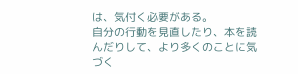は、気付く必要がある。
自分の行動を見直したり、本を読んだりして、より多くのことに気づく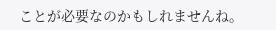ことが必要なのかもしれませんね。